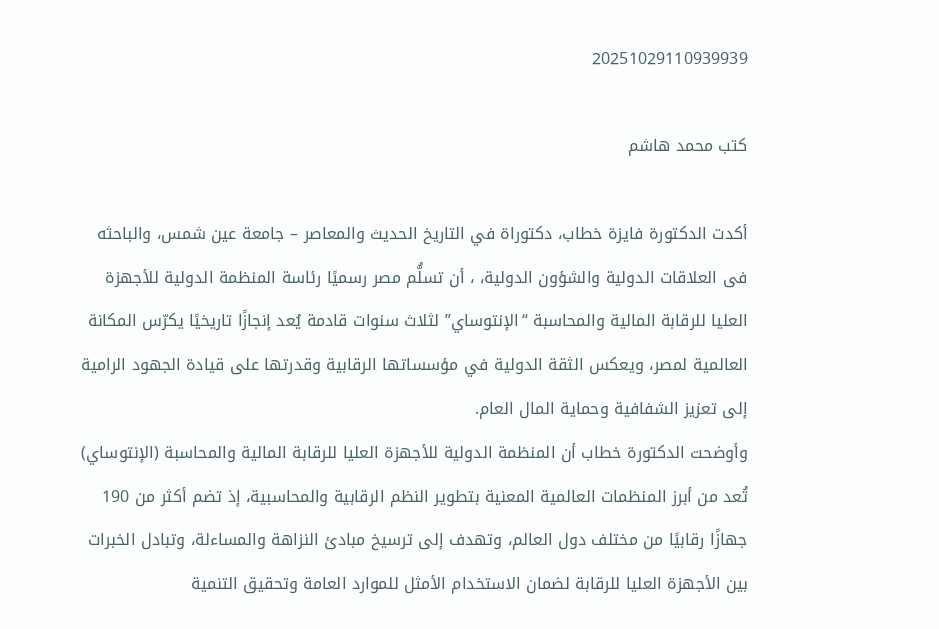20251029110939939

كتب محمد هاشم

أكدت الدكتورة فايزة خطاب، دكتوراة في التاريخ الحديث والمعاصر – جامعة عين شمس، والباحثه فى العلاقات الدولية والشؤون الدولية، ، أن تسلُّم مصر رسميًا رئاسة المنظمة الدولية للأجهزة العليا للرقابة المالية والمحاسبة “الإنتوساي” لثلاث سنوات قادمة يُعد إنجازًا تاريخيًا يكرّس المكانة العالمية لمصر، ويعكس الثقة الدولية في مؤسساتها الرقابية وقدرتها على قيادة الجهود الرامية إلى تعزيز الشفافية وحماية المال العام.
وأوضحت الدكتورة خطاب أن المنظمة الدولية للأجهزة العليا للرقابة المالية والمحاسبة (الإنتوساي) تُعد من أبرز المنظمات العالمية المعنية بتطوير النظم الرقابية والمحاسبية، إذ تضم أكثر من 190 جهازًا رقابيًا من مختلف دول العالم، وتهدف إلى ترسيخ مبادئ النزاهة والمساءلة، وتبادل الخبرات بين الأجهزة العليا للرقابة لضمان الاستخدام الأمثل للموارد العامة وتحقيق التنمية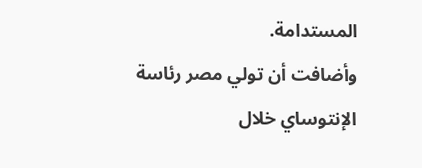المستدامة.
وأضافت أن تولي مصر رئاسة الإنتوساي خلال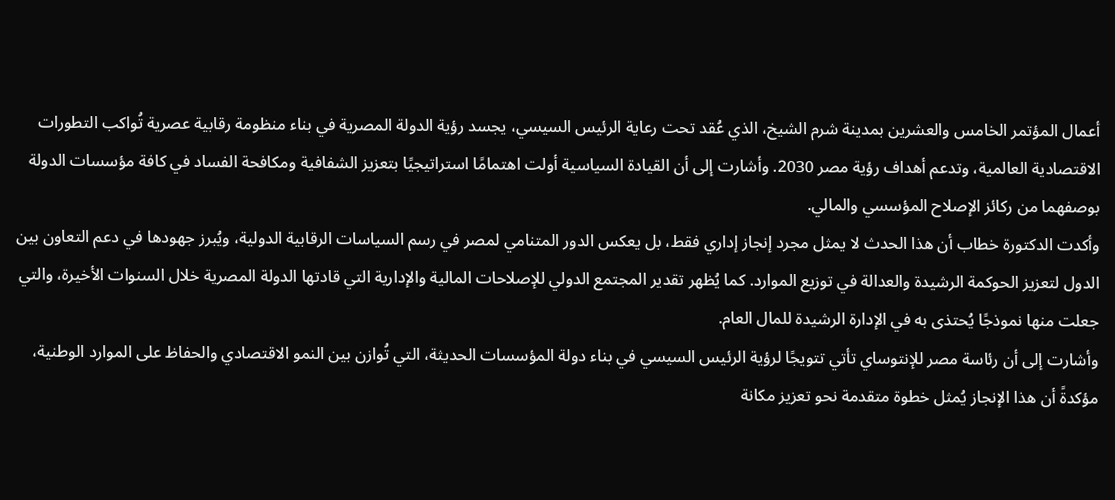أعمال المؤتمر الخامس والعشرين بمدينة شرم الشيخ، الذي عُقد تحت رعاية الرئيس السيسي، يجسد رؤية الدولة المصرية في بناء منظومة رقابية عصرية تُواكب التطورات الاقتصادية العالمية، وتدعم أهداف رؤية مصر 2030. وأشارت إلى أن القيادة السياسية أولت اهتمامًا استراتيجيًا بتعزيز الشفافية ومكافحة الفساد في كافة مؤسسات الدولة بوصفهما من ركائز الإصلاح المؤسسي والمالي.
وأكدت الدكتورة خطاب أن هذا الحدث لا يمثل مجرد إنجاز إداري فقط، بل يعكس الدور المتنامي لمصر في رسم السياسات الرقابية الدولية، ويُبرز جهودها في دعم التعاون بين الدول لتعزيز الحوكمة الرشيدة والعدالة في توزيع الموارد. كما يُظهر تقدير المجتمع الدولي للإصلاحات المالية والإدارية التي قادتها الدولة المصرية خلال السنوات الأخيرة، والتي جعلت منها نموذجًا يُحتذى به في الإدارة الرشيدة للمال العام.
وأشارت إلى أن رئاسة مصر للإنتوساي تأتي تتويجًا لرؤية الرئيس السيسي في بناء دولة المؤسسات الحديثة، التي تُوازن بين النمو الاقتصادي والحفاظ على الموارد الوطنية، مؤكدةً أن هذا الإنجاز يُمثل خطوة متقدمة نحو تعزيز مكانة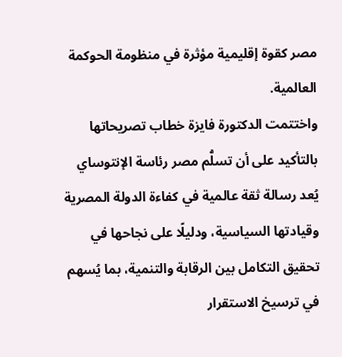مصر كقوة إقليمية مؤثرة في منظومة الحوكمة العالمية.
واختتمت الدكتورة فايزة خطاب تصريحاتها بالتأكيد على أن تسلُّم مصر رئاسة الإنتوساي يُعد رسالة ثقة عالمية في كفاءة الدولة المصرية وقيادتها السياسية، ودليلًا على نجاحها في تحقيق التكامل بين الرقابة والتنمية، بما يُسهم في ترسيخ الاستقرار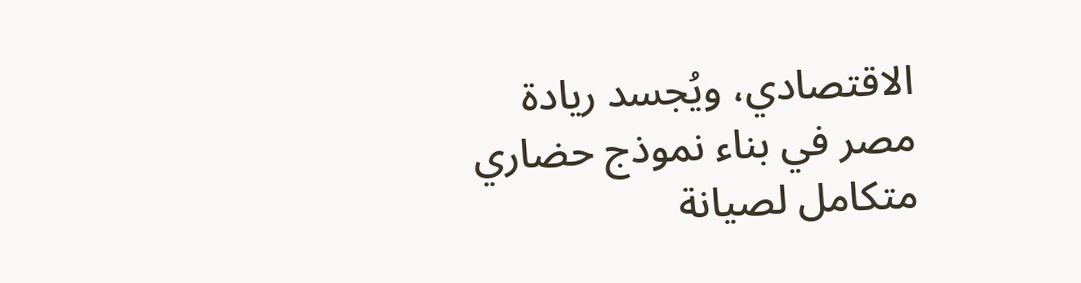الاقتصادي، ويُجسد ريادة مصر في بناء نموذج حضاري متكامل لصيانة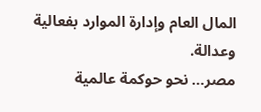المال العام وإدارة الموارد بفعالية وعدالة.
مصر… نحو حوكمة عالمية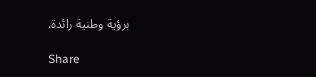برؤية وطنية رائدة.

Share